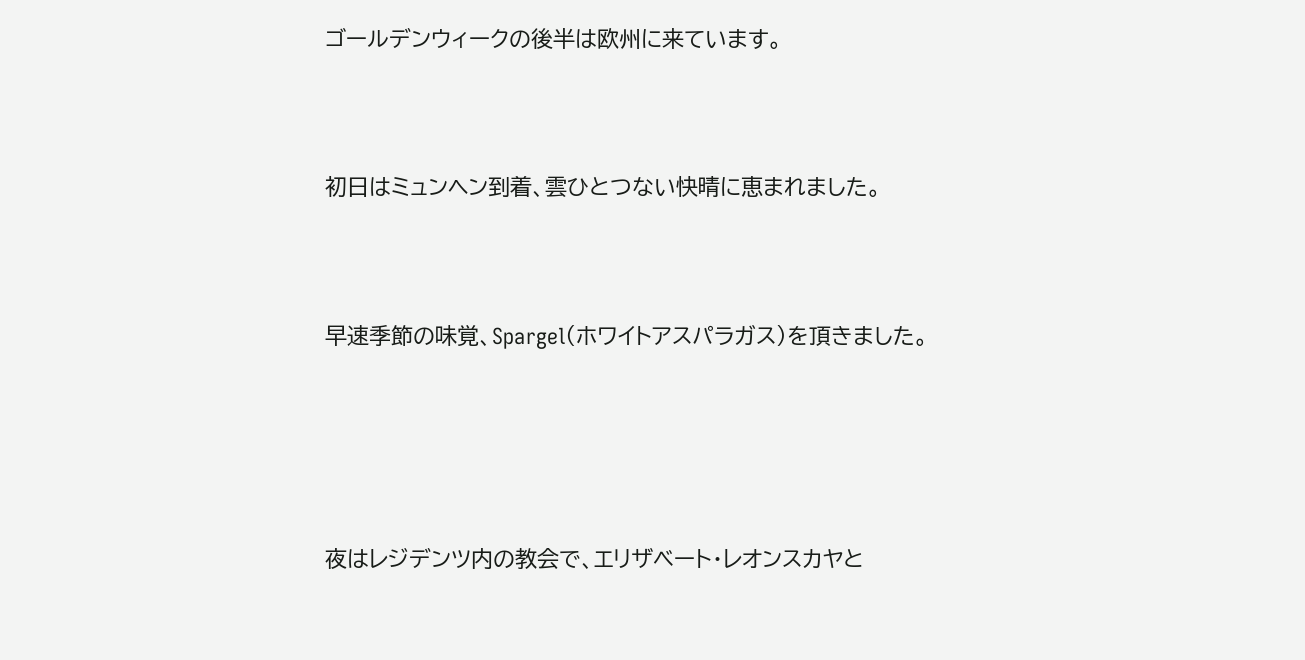ゴールデンウィークの後半は欧州に来ています。



初日はミュンヘン到着、雲ひとつない快晴に恵まれました。



早速季節の味覚、Spargel(ホワイトアスパラガス)を頂きました。





夜はレジデンツ内の教会で、エリザベート・レオンスカヤと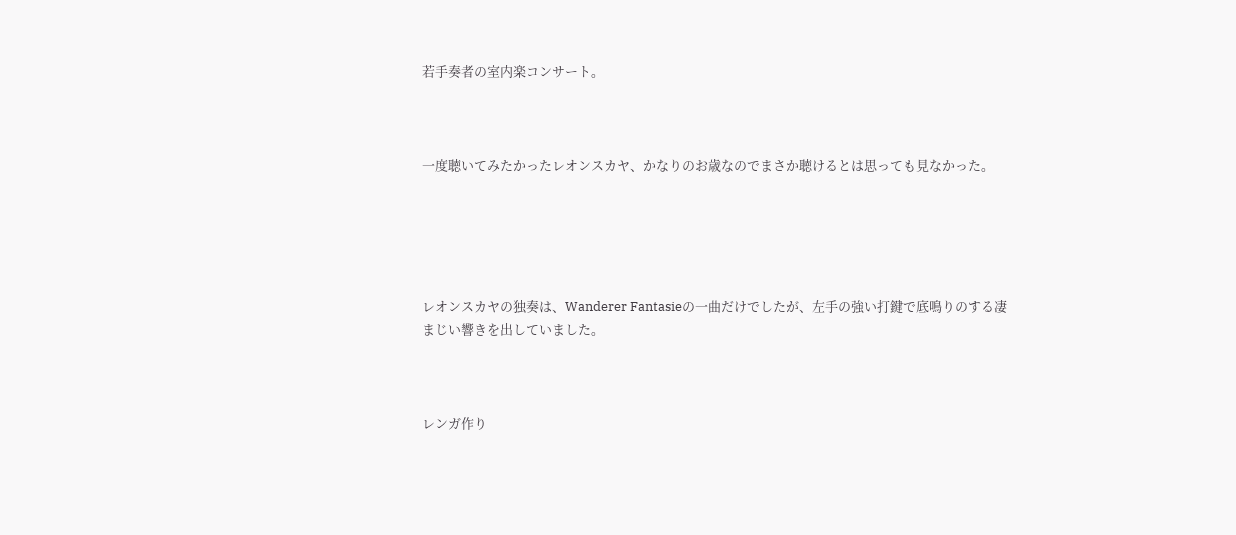若手奏者の室内楽コンサート。



一度聴いてみたかったレオンスカヤ、かなりのお歳なのでまさか聴けるとは思っても見なかった。





レオンスカヤの独奏は、Wanderer Fantasieの一曲だけでしたが、左手の強い打鍵で底鳴りのする凄まじい響きを出していました。



レンガ作り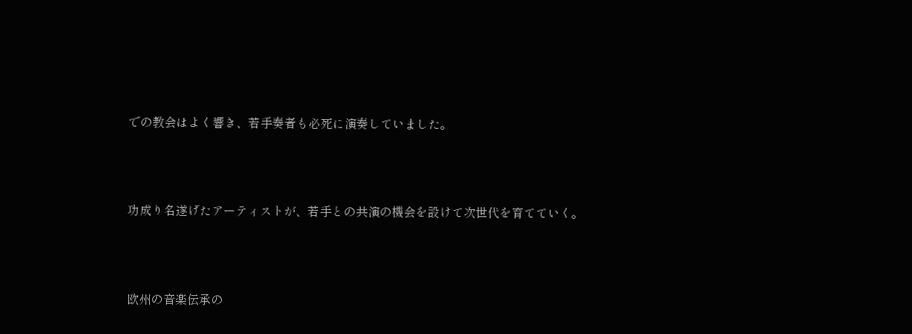での教会はよく響き、若手奏者も必死に演奏していました。



功成り名遂げたアーティストが、若手との共演の機会を設けて次世代を育てていく。



欧州の音楽伝承の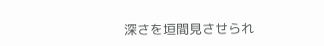深さを垣間見させられ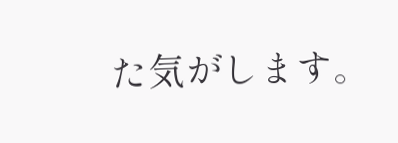た気がします。